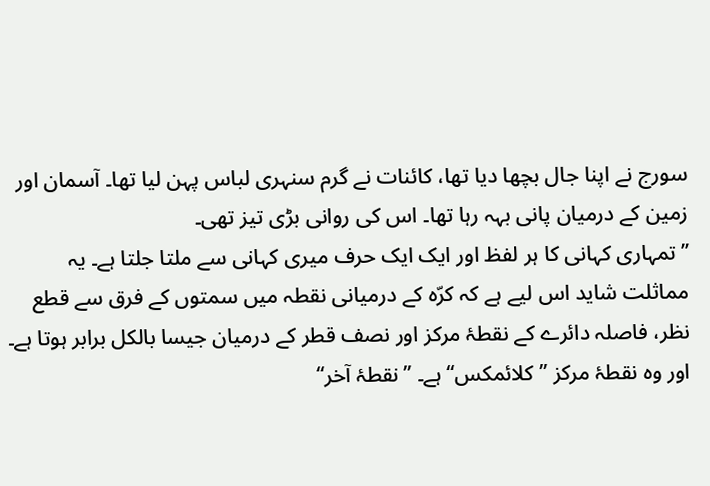سورج نے اپنا جال بچھا دیا تھا، کائنات نے گرم سنہری لباس پہن لیا تھا۔ آسمان اور زمین کے درمیان پانی بہہ رہا تھا۔ اس کی روانی بڑی تیز تھی۔
’’تمہاری کہانی کا ہر لفظ اور ایک ایک حرف میری کہانی سے ملتا جلتا ہے۔ یہ مماثلت شاید اس لیے ہے کہ کرّہ کے درمیانی نقطہ میں سمتوں کے فرق سے قطع نظر، فاصلہ دائرے کے نقطۂ مرکز اور نصف قطر کے درمیان جیسا بالکل برابر ہوتا ہے۔ اور وہ نقطۂ مرکز ’’کلائمکس‘‘ ہے۔ ’’نقطۂ آخر‘‘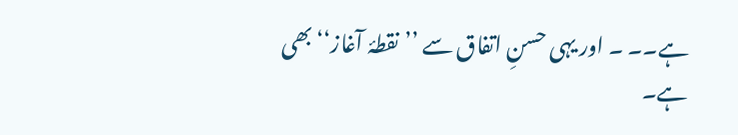ہے۔۔ ۔ اور یہی حسنِ اتفاق سے ’’نقطۂ آغاز‘‘ بھی ہے۔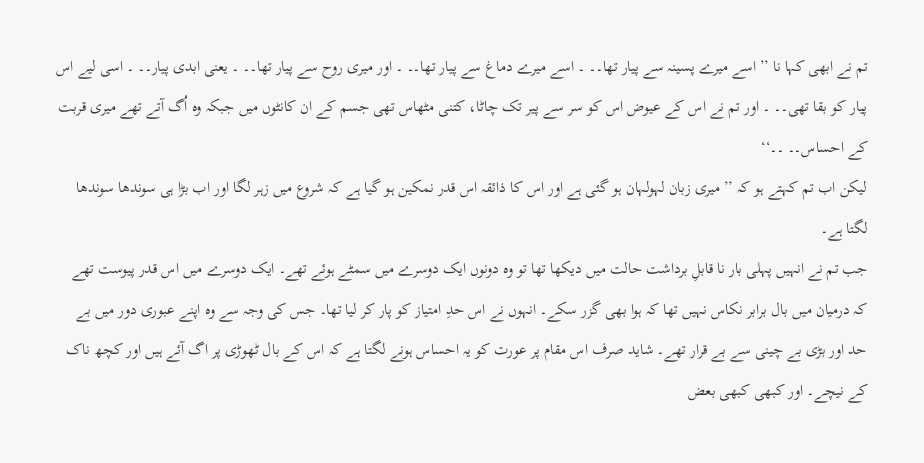تم نے ابھی کہا نا ’’اسے میرے پسینہ سے پیار تھا۔۔ ۔ اسے میرے دماغ سے پیار تھا۔۔ ۔ اور میری روح سے پیار تھا۔۔ ۔ یعنی ابدی پیار۔۔ ۔ اسی لیے اس پیار کو بقا تھی۔۔ ۔ اور تم نے اس کے عیوض اس کو سر سے پیر تک چاٹا، کتنی مٹھاس تھی جسم کے ان کانٹوں میں جبکہ وہ اُگ آتے تھے میری قربت کے احساس۔۔ ۔۔‘‘
لیکن اب تم کہتے ہو کہ ’’میری زبان لہولہان ہو گئی ہے اور اس کا ذائقہ اس قدر نمکین ہو گیا ہے کہ شروع میں زہر لگا اور اب بڑا ہی سوندھا سوندھا لگتا ہے۔
جب تم نے انہیں پہلی بار نا قابلِ برداشت حالت میں دیکھا تھا تو وہ دونوں ایک دوسرے میں سمٹے ہوئے تھے۔ ایک دوسرے میں اس قدر پیوست تھے کہ درمیان میں بال برابر نکاس نہیں تھا کہ ہوا بھی گزر سکے۔ انہوں نے اس حدِ امتیاز کو پار کر لیا تھا۔ جس کی وجہ سے وہ اپنے عبوری دور میں بے حد اور بڑی بے چینی سے بے قرار تھے۔ شاید صرف اس مقام پر عورت کو یہ احساس ہونے لگتا ہے کہ اس کے بال ٹھوڑی پر اگ آئے ہیں اور کچھ ناک کے نیچے۔ اور کبھی کبھی بعض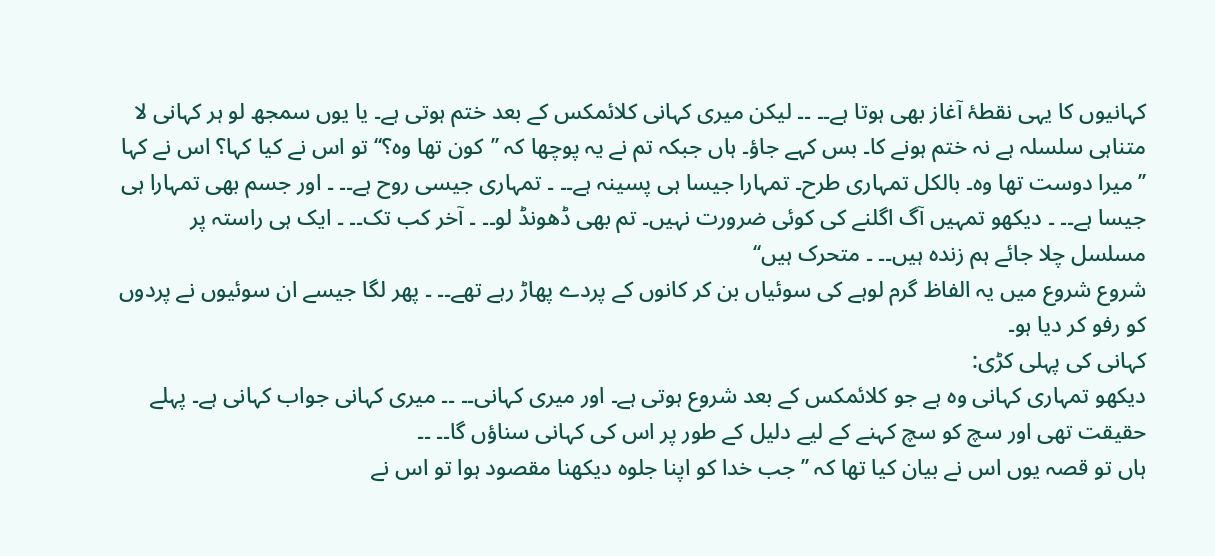کہانیوں کا یہی نقطۂ آغاز بھی ہوتا ہے۔۔ ۔۔ لیکن میری کہانی کلائمکس کے بعد ختم ہوتی ہے۔ یا یوں سمجھ لو ہر کہانی لا متناہی سلسلہ ہے نہ ختم ہونے کا۔ بس کہے جاؤ۔ ہاں جبکہ تم نے یہ پوچھا کہ ’’کون تھا وہ؟‘‘ تو اس نے کیا کہا؟ اس نے کہا ’’میرا دوست تھا وہ۔ بالکل تمہاری طرح۔ تمہارا جیسا ہی پسینہ ہے۔۔ ۔ تمہاری جیسی روح ہے۔۔ ۔ اور جسم بھی تمہارا ہی جیسا ہے۔۔ ۔ دیکھو تمہیں آگ اگلنے کی کوئی ضرورت نہیں۔ تم بھی ڈھونڈ لو۔۔ ۔ آخر کب تک۔۔ ۔ ایک ہی راستہ پر مسلسل چلا جائے ہم زندہ ہیں۔۔ ۔ متحرک ہیں‘‘
شروع شروع میں یہ الفاظ گرم لوہے کی سوئیاں بن کر کانوں کے پردے پھاڑ رہے تھے۔۔ ۔ پھر لگا جیسے ان سوئیوں نے پردوں کو رفو کر دیا ہو۔
کہانی کی پہلی کڑی:
دیکھو تمہاری کہانی وہ ہے جو کلائمکس کے بعد شروع ہوتی ہے۔ اور میری کہانی۔۔ ۔۔ میری کہانی جواب کہانی ہے۔ پہلے حقیقت تھی اور سچ کو سچ کہنے کے لیے دلیل کے طور پر اس کی کہانی سناؤں گا۔۔ ۔۔
ہاں تو قصہ یوں اس نے بیان کیا تھا کہ ’’جب خدا کو اپنا جلوہ دیکھنا مقصود ہوا تو اس نے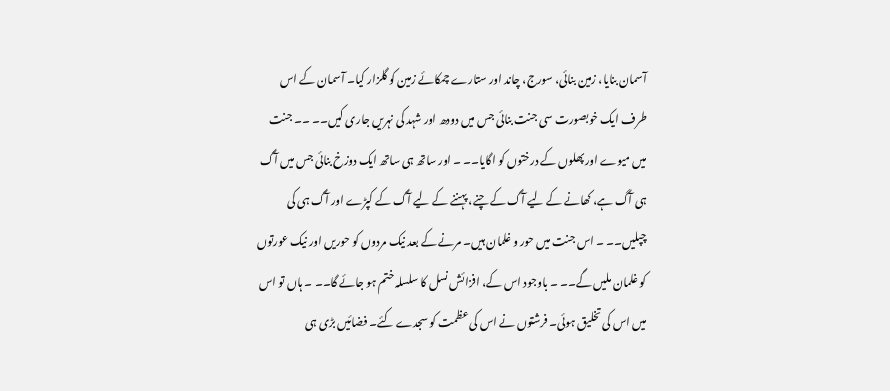آسمان بنایا، زمین بنائی، سورج، چاند اور ستارے چمکائے زمین کو گلزار کیا۔ آسمان کے اس طرف ایک خوبصورت سی جنت بنائی جس میں دودھ اور شہد کی نہریں جاری کیں۔۔ ۔۔ جنت میں میوے اور پھلوں کے درختوں کو اگایا۔۔ ۔ اور ساتھ ہی ساتھ ایک دوزخ بنائی جس میں آگ ہی آگ ہے، کھانے کے لیے آگ کے چنے، پہننے کے لیے آگ کے کپڑے اور آگ ہی کی چپلیں۔۔ ۔ اس جنت میں حور و غلمان ہیں۔ مرنے کے بعد نیک مردوں کو حوریں اور نیک عورتوں کو غلمان ملیں گے۔۔ ۔ باوجود اس کے، افزائش نسل کا سلسلہ ختم ہو جائے گا۔۔ ۔ ہاں تو اس میں اس کی تخلیق ہوئی۔ فرشتوں نے اس کی عظمت کو سجدے کئے۔ فضائیں بڑی ہی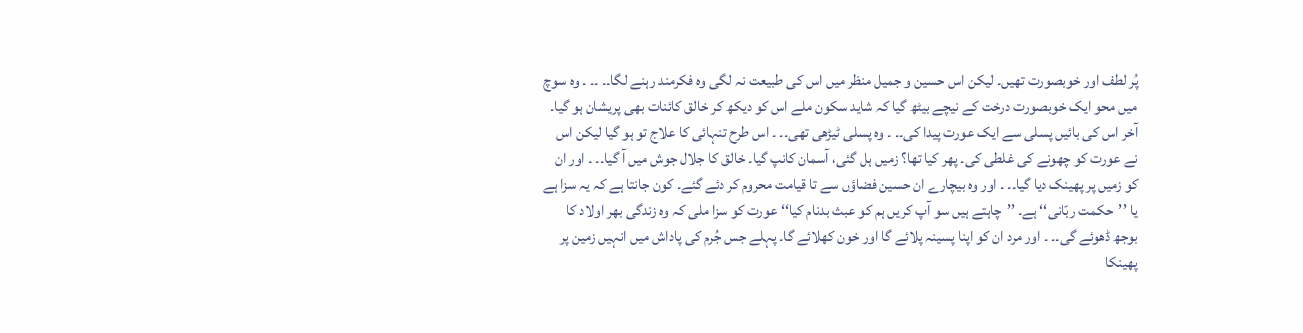پُر لطف اور خوبصورت تھیں۔ لیکن اس حسین و جمیل منظر میں اس کی طبیعت نہ لگی وہ فکرمند رہنے لگا۔۔ ۔۔ ۔ وہ سوچ میں محو ایک خوبصورت درخت کے نیچے بیٹھ گیا کہ شاید سکون ملے اس کو دیکھ کر خالق کائنات بھی پریشان ہو گیا۔ آخر اس کی بائیں پسلی سے ایک عورت پیدا کی۔۔ ۔ وہ پسلی ٹیڑھی تھی۔۔ ۔ اس طرح تنہائی کا علاج تو ہو گیا لیکن اس نے عورت کو چھونے کی غلطی کی۔ پھر کیا تھا؟ زمیں ہل گئی، آسمان کانپ گیا۔ خالق کا جلال جوش میں آ گیا۔۔ ۔ اور ان کو زمیں پر پھینک دیا گیا۔۔ ۔ اور وہ بیچارے ان حسین فضاؤں سے تا قیامت محروم کر دئے گئے۔ کون جانتا ہے کہ یہ سزا ہے یا ’’حکمت ربّانی‘‘ ہے۔ ’’چاہتے ہیں سو آپ کریں ہم کو عبث بدنام کیا‘‘ عورت کو سزا ملی کہ وہ زندگی بھر اولاد کا بوجھ ڈھوئے گی۔۔ ۔ اور مرد ان کو اپنا پسینہ پلائے گا اور خون کھلائے گا۔ پہلے جس جُرم کی پاداش میں انہیں زمین پر پھینکا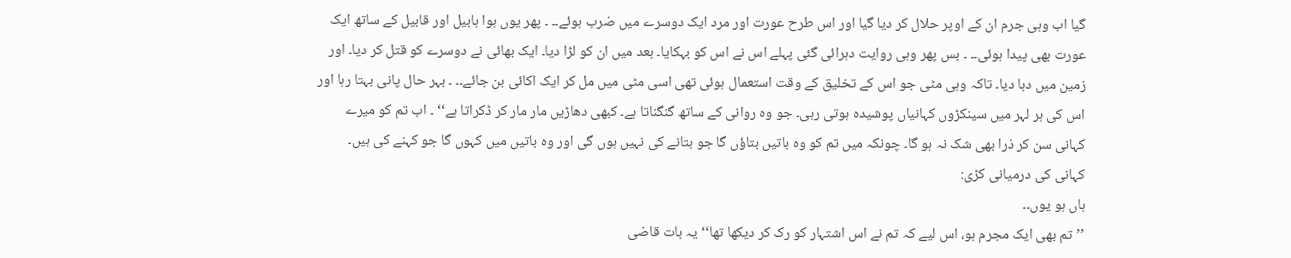گیا اب وہی جرم ان کے اوپر حلال کر دیا گیا اور اس طرح عورت اور مرد ایک دوسرے میں ضرب ہوئے۔۔ ۔ پھر یوں ہوا ہابیل اور قابیل کے ساتھ ایک عورت بھی پیدا ہوئی۔۔ ۔ بس پھر وہی روایت دہرائی گئی پہلے اس نے اس کو بہکایا۔ بعد میں ان کو لڑا دیا۔ ایک بھائی نے دوسرے کو قتل کر دیا۔ اور زمین میں دبا دیا۔ تاکہ وہی مٹی جو اس کے تخلیق کے وقت استعمال ہوئی تھی اسی مٹی میں مل کر ایک اکائی بن جائے۔۔ ۔ بہر حال پانی بہتا رہا اور اس کی ہر لہر میں سینکڑوں کہانیاں پوشیدہ ہوتی رہی۔ جو وہ روانی کے ساتھ گنگناتا ہے۔ کبھی دھاڑیں مار مار کر ڈکراتا ہے‘‘ ۔ اب تم کو میرے کہانی سن کر ذرا بھی شک نہ ہو گا۔ چونکہ میں تم کو وہ باتیں بتاؤں گا جو بتانے کی نہیں ہوں گی اور وہ باتیں میں کہوں گا جو کہنے کی ہیں۔
کہانی کی درمیانی کڑی:
ہاں ہو یوں۔۔
’’تم بھی ایک مجرم ہو، اس لیے کہ تم نے اس اشتہار کو رک کر دیکھا تھا‘‘ یہ بات قاضی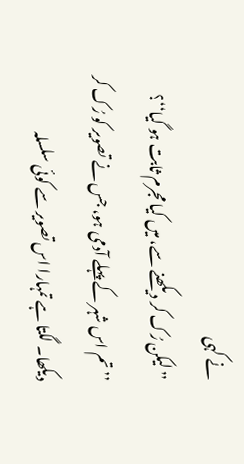نے کہی
’’لیکن رُک کر دیکھنے سے، میں کیا مجرم ثابت ہو گیا‘‘؟
’’تم اس شہر کے پہلے آدمی ہو، جس نے تصویر کو رُک کر دیکھا۔ لگتا ہے تمہارا اس تصویر سے کوئی سلسلہ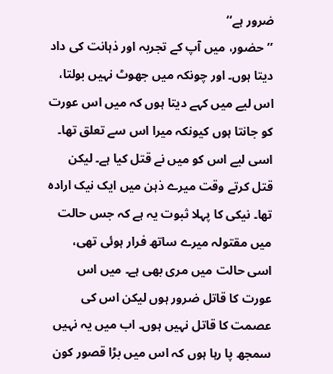ضرور ہے‘‘
’’حضور، میں آپ کے تجربہ اور ذہانت کی داد دیتا ہوں۔ اور چونکہ میں جھوٹ نہیں بولتا، اس لیے میں کہے دیتا ہوں کہ میں اس عورت کو جانتا ہوں کیونکہ میرا اس سے تعلق تھا۔ اسی لیے اس کو میں نے قتل کیا ہے۔ لیکن قتل کرتے وقت میرے ذہن میں ایک نیک ارادہ تھا۔ نیکی کا پہلا ثبوت یہ ہے کہ جس حالت میں مقتولہ میرے ساتھ فرار ہوئی تھی، اسی حالت میں مری بھی ہے۔ میں اس عورت کا قاتل ضرور ہوں لیکن اس کی عصمت کا قاتل نہیں ہوں۔ اب میں یہ نہیں سمجھ پا رہا ہوں کہ اس میں بڑا قصور کون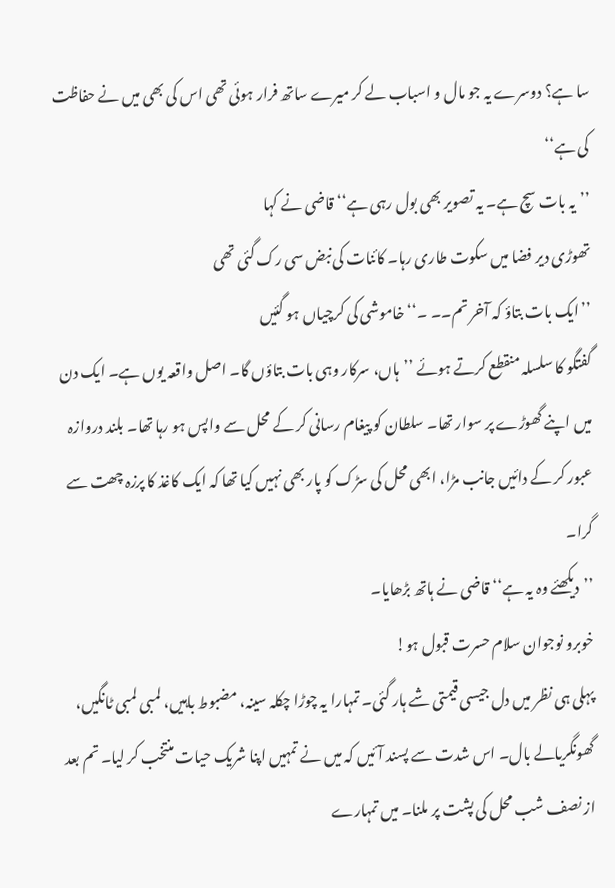سا ہے؟ دوسرے یہ جو مال و اسباب لے کر میرے ساتھ فرار ہوئی تھی اس کی بھی میں نے حفاظت کی ہے‘‘
’’یہ بات سچ ہے۔ یہ تصویر بھی بول رہی ہے‘‘ قاضی نے کہا
تھوڑی دیر فضا میں سکوت طاری رہا۔ کائنات کی نبض سی رک گئی تھی
’’ایک بات بتاؤ کہ آخر تم۔۔ ۔‘‘ خاموشی کی کرچیاں ہو گئیں
گفتگو کا سلسلہ منقطع کرتے ہوئے ’’ہاں، سرکار وہی بات بتاؤں گا۔ اصل واقعہ یوں ہے۔ ایک دن میں اپنے گھوڑے پر سوار تھا۔ سلطان کو پیغام رسانی کر کے محل سے واپس ہو رہا تھا۔ بلند دروازہ عبور کر کے دائیں جانب مڑا، ابھی محل کی سڑک کو پار بھی نہیں کیا تھا کہ ایک کاغذ کا پرزہ چھت سے گرا۔
’’دیکھئے وہ یہ ہے‘‘ قاضی نے ہاتھ بڑھایا۔
خوبرو نوجوان سلام حسرت قبول ہو!
پہلی ہی نظر میں دل جیسی قیمتی شے ہار گئی۔ تمہارا یہ چوڑا چکلہ سینہ، مضبوط باہیں، لمبی لمبی ٹانگیں، گھونگریالے بال۔ اس شدت سے پسند آئیں کہ میں نے تمہیں اپنا شریک حیات منتخب کر لیا۔ تم بعد از نصف شب محل کی پشت پر ملنا۔ میں تمہارے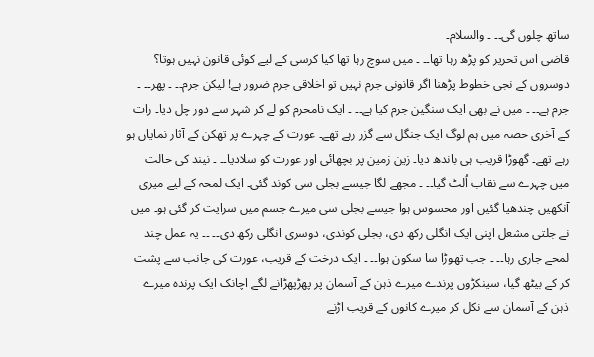ساتھ چلوں گی۔۔ ۔ والسلام۔
قاضی اس تحریر کو پڑھ رہا تھا۔۔ ۔ میں سوچ رہا تھا کیا کرسی کے لیے کوئی قانون نہیں ہوتا؟ دوسروں کے نجی خطوط پڑھنا اگر قانونی جرم نہیں تو اخلاقی جرم ضرور ہے! لیکن جرم۔۔ ۔ پھر۔۔ ۔ جرم ہے۔۔ ۔ میں نے بھی ایک سنگین جرم کیا ہے۔۔ ۔ ایک نامحرم کو لے کر شہر سے دور چل دیا۔ رات کے آخری حصہ میں ہم لوگ ایک جنگل سے گزر رہے تھے۔ عورت کے چہرے پر تھکن کے آثار نمایاں ہو رہے تھے۔ گھوڑا قریب ہی باندھ دیا۔ زین زمین پر بچھائی اور عورت کو سلادیا۔۔ ۔ نیند کی حالت میں چہرے سے نقاب اُلٹ گیا۔۔ ۔ مجھے لگا جیسے بجلی سی کوند گئی۔ ایک لمحہ کے لیے میری آنکھیں چندھیا گئیں اور محسوس ہوا جیسے بجلی سی میرے جسم میں سرایت کر گئی ہو۔ میں نے جلتی مشعل اپنی ایک انگلی رکھ دی، بجلی کوندی، دوسری انگلی رکھ دی۔۔ ۔۔ یہ عمل چند لمحے جاری رہا۔۔ ۔ جب تھوڑا سا سکون ہوا۔۔ ۔ ایک درخت کے قریب، عورت کی جانب سے پشت کر کے بیٹھ گیا، سینکڑوں پرندے میرے ذہن کے آسمان پر پھڑپھڑانے لگے اچانک ایک پرندہ میرے ذہن کے آسمان سے نکل کر میرے کانوں کے قریب اڑنے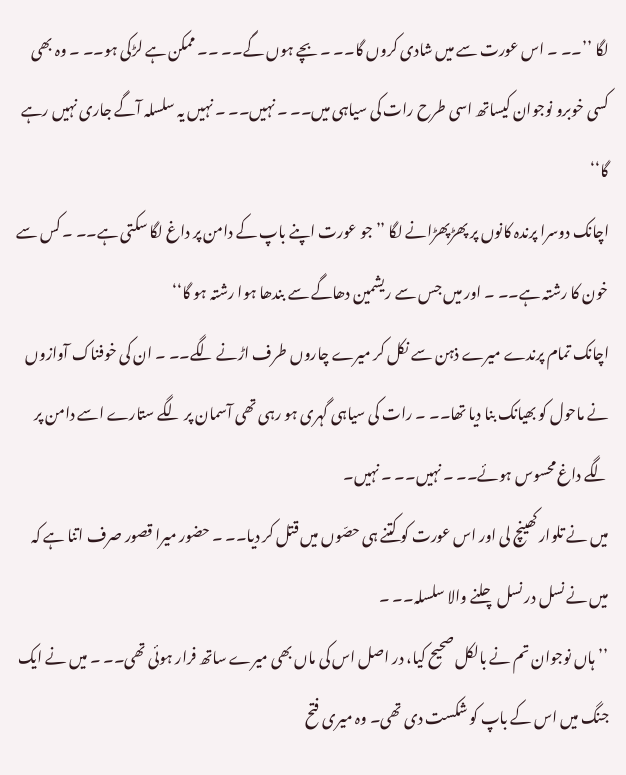لگا ’’۔۔ ۔ اس عورت سے میں شادی کروں گا۔۔ ۔ بچے ہوں گے۔۔ ۔۔ ممکن ہے لڑکی ہو۔۔ ۔ وہ بھی کسی خوبرو نوجوان کیساتھ اسی طرح رات کی سیاہی میں۔۔ ۔ نہیں۔۔ ۔ نہیں یہ سلسلہ آگے جاری نہیں رہے گا‘‘
اچانک دوسرا پرندہ کانوں پر پھڑپھڑانے لگا ’’جو عورت اپنے باپ کے دامن پر داغ لگا سکتی ہے۔۔ ۔ کس سے خون کا رشتہ ہے۔۔ ۔ اور میں جس سے ریشمین دھاگے سے بندھا ہوا رشتہ ہو گا‘‘
اچانک تمام پرندے میرے ذہن سے نکل کر میرے چاروں طرف اڑنے لگے۔۔ ۔ ان کی خوفناک آوازوں نے ماحول کو بھیانک بنا دیا تھا۔۔ ۔ رات کی سیاہی گہری ہو رہی تھی آسمان پر لگے ستارے اسے دامن پر لگے داغ محسوس ہوئے۔۔ ۔ نہیں۔۔ ۔ نہیں۔
میں نے تلوار کھینچ لی اور اس عورت کو کتنے ہی حصّوں میں قتل کر دیا۔۔ ۔ حضور میرا قصور صرف اتنا ہے کہ میں نے نسل در نسل چلنے والا سلسلہ۔۔ ۔
’’ہاں نوجوان تم نے بالکل صحیح کیا، در اصل اس کی ماں بھی میرے ساتھ فرار ہوئی تھی۔۔ ۔ میں نے ایک جنگ میں اس کے باپ کو شکست دی تھی۔ وہ میری فتح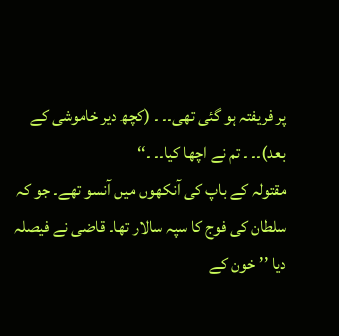پر فریفتہ ہو گئی تھی۔۔ ۔ (کچھ دیر خاموشی کے بعد)۔۔ ۔ تم نے اچھا کیا۔۔ ۔‘‘
مقتولہ کے باپ کی آنکھوں میں آنسو تھے۔ جو کہ سلطان کی فوج کا سپہ سالار تھا۔ قاضی نے فیصلہ دیا ’’خون کے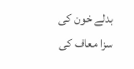بدلے خون کی سزا معاف کی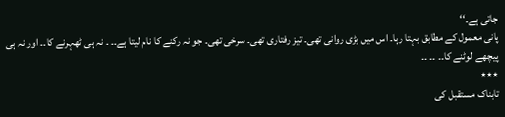جاتی ہے۔‘‘
پانی معمول کے مطابق بہتا رہا۔ اس میں بڑی روانی تھی۔ تیز رفتاری تھی۔ سرخی تھی۔ جو نہ رکنے کا نام لیتا ہے۔۔ ۔ نہ ہی ٹھہرنے کا۔۔ اور نہ ہی پیچھے لوٹنے کا۔۔ ۔۔ ۔۔
٭٭٭
تابناک مستقبل کی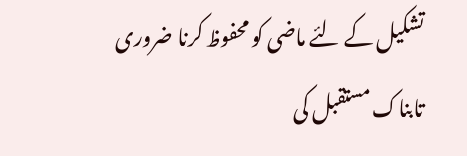تشکیل کے لئے ماضی کو محفوظ کرنا ضروری
تابناک مستقبل کی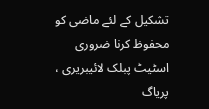تشکیل کے لئے ماضی کو محفوظ کرنا ضروری اسٹیٹ پبلک لائیبریری ، پریاگ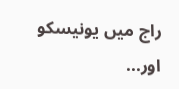راج میں یونیسکو اور...